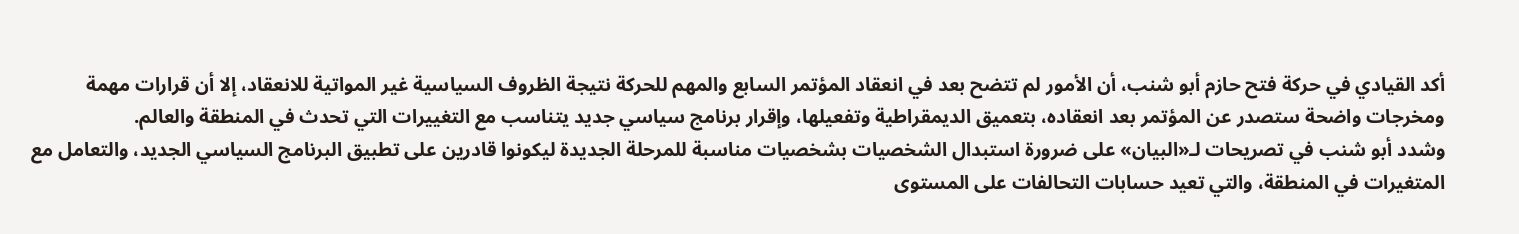أكد القيادي في حركة فتح حازم أبو شنب، أن الأمور لم تتضح بعد في انعقاد المؤتمر السابع والمهم للحركة نتيجة الظروف السياسية غير المواتية للانعقاد، إلا أن قرارات مهمة ومخرجات واضحة ستصدر عن المؤتمر بعد انعقاده، بتعميق الديمقراطية وتفعيلها، وإقرار برنامج سياسي جديد يتناسب مع التغييرات التي تحدث في المنطقة والعالم.
وشدد أبو شنب في تصريحات لـ«البيان» على ضرورة استبدال الشخصيات بشخصيات مناسبة للمرحلة الجديدة ليكونوا قادرين على تطبيق البرنامج السياسي الجديد، والتعامل مع المتغيرات في المنطقة، والتي تعيد حسابات التحالفات على المستوى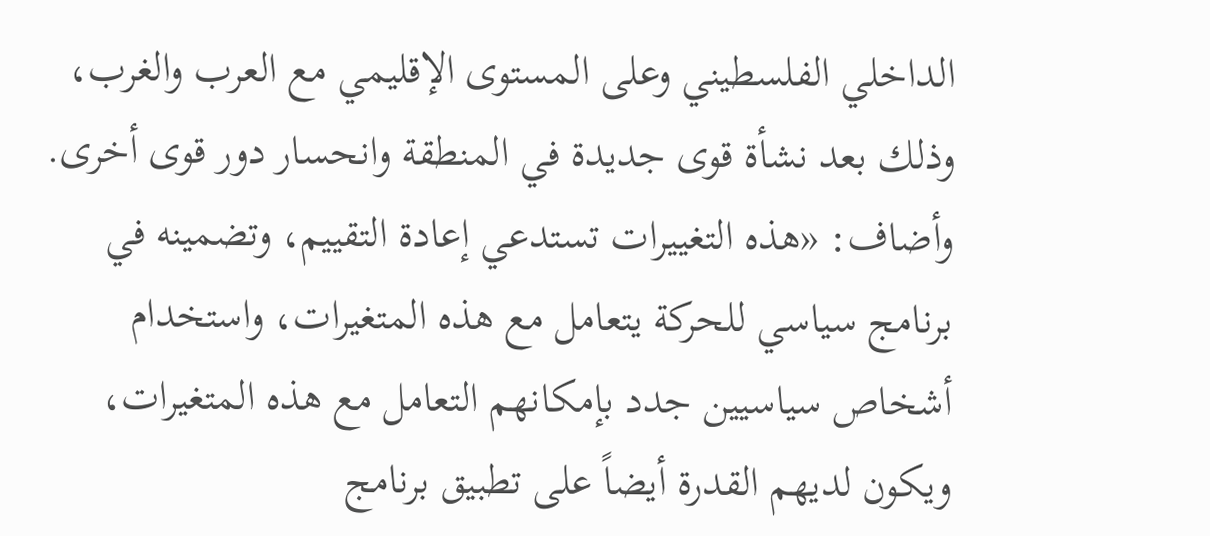الداخلي الفلسطيني وعلى المستوى الإقليمي مع العرب والغرب، وذلك بعد نشأة قوى جديدة في المنطقة وانحسار دور قوى أخرى.
وأضاف: «هذه التغييرات تستدعي إعادة التقييم، وتضمينه في برنامج سياسي للحركة يتعامل مع هذه المتغيرات، واستخدام أشخاص سياسيين جدد بإمكانهم التعامل مع هذه المتغيرات، ويكون لديهم القدرة أيضاً على تطبيق برنامج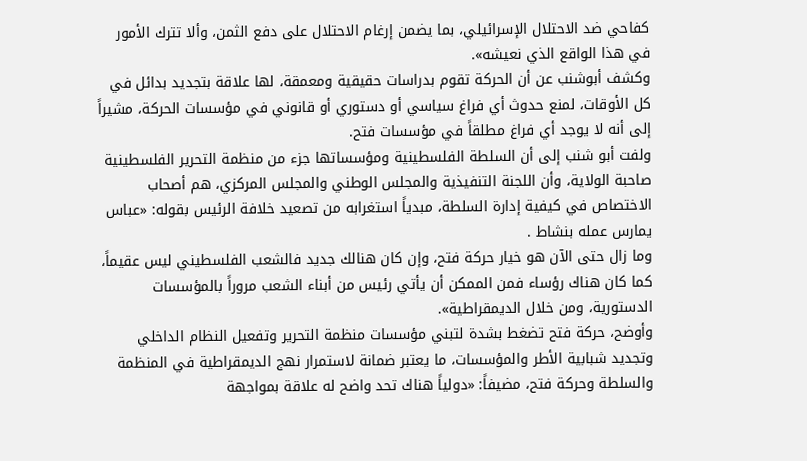كفاحي ضد الاحتلال الإسرائيلي، بما يضمن إرغام الاحتلال على دفع الثمن، وألا تترك الأمور في هذا الواقع الذي نعيشه».
وكشف أبوشنب عن أن الحركة تقوم بدراسات حقيقية ومعمقة، لها علاقة بتجديد بدائل في كل الأوقات، لمنع حدوث أي فراغ سياسي أو دستوري أو قانوني في مؤسسات الحركة، مشيراً إلى أنه لا يوجد أي فراغ مطلقاً في مؤسسات فتح.
ولفت أبو شنب إلى أن السلطة الفلسطينية ومؤسساتها جزء من منظمة التحرير الفلسطينية صاحبة الولاية، وأن اللجنة التنفيذية والمجلس الوطني والمجلس المركزي، هم أصحاب الاختصاص في كيفية إدارة السلطة، مبدياً استغرابه من تصعيد خلافة الرئيس بقوله: «عباس يمارس عمله بنشاط .
وما زال حتى الآن هو خيار حركة فتح، وإن كان هنالك جديد فالشعب الفلسطيني ليس عقيماً، كما كان هناك رؤساء فمن الممكن أن يأتي رئيس من أبناء الشعب مروراً بالمؤسسات الدستورية، ومن خلال الديمقراطية».
وأوضح، حركة فتح تضغط بشدة لتبني مؤسسات منظمة التحرير وتفعيل النظام الداخلي وتجديد شبابية الأطر والمؤسسات، ما يعتبر ضمانة لاستمرار نهج الديمقراطية في المنظمة والسلطة وحركة فتح، مضيفاً: «دولياً هناك تحد واضح له علاقة بمواجهة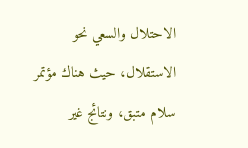الاحتلال والسعي نحو الاستقلال، حيث هناك مؤتمر سلام متبق، ونتائج غير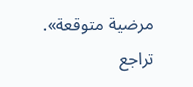مرضية متوقعة».
تراجع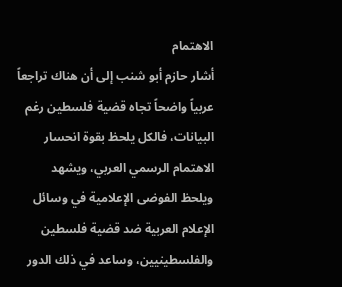الاهتمام
أشار حازم أبو شنب إلى أن هناك تراجعاً عربياً واضحاً تجاه قضية فلسطين رغم البيانات، فالكل يلحظ بقوة انحسار الاهتمام الرسمي العربي، ويشهد ويلحظ الفوضى الإعلامية في وسائل الإعلام العربية ضد قضية فلسطين والفلسطينيين، وساعد في ذلك الدور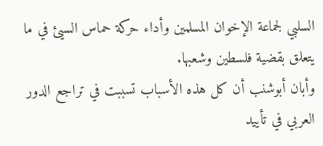السلبي لجماعة الإخوان المسلمين وأداء حركة حماس السيئ في ما يتعلق بقضية فلسطين وشعبها.
وأبان أبوشنب أن كل هذه الأسباب تسببت في تراجع الدور العربي في تأييد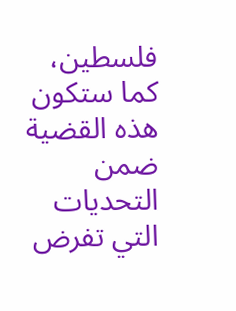فلسطين، كما ستكون هذه القضية ضمن التحديات التي تفرض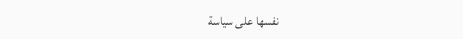نفسها على سياسة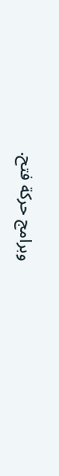وبرامج حركة فتح.